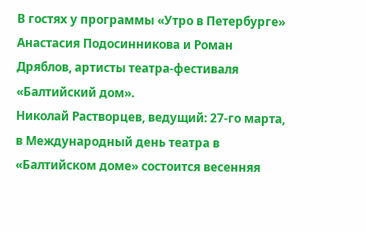В гостях у программы «Утро в Петербурге» Анастасия Подосинникова и Роман Дряблов, артисты театра-фестиваля «Балтийский дом».
Николай Растворцев, ведущий: 27-го марта, в Международный день театра в «Балтийском доме» состоится весенняя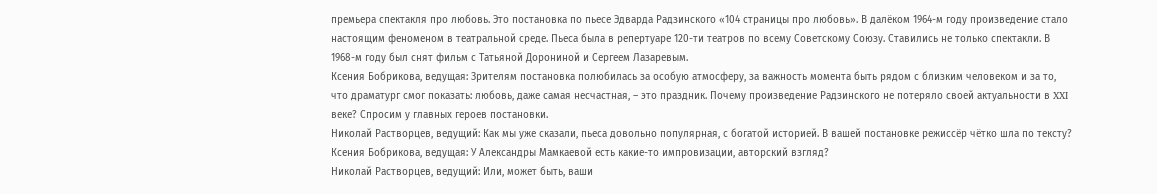премьера спектакля про любовь. Это постановка по пьесе Эдварда Радзинского «104 страницы про любовь». В далёком 1964-м году произведение стало настоящим феноменом в театральной среде. Пьеса была в репертуаре 120-ти театров по всему Советскому Союзу. Ставились не только спектакли. В 1968-м году был снят фильм с Татьяной Дорониной и Сергеем Лазаревым.
Ксения Бобрикова, ведущая: Зрителям постановка полюбилась за особую атмосферу, за важность момента быть рядом с близким человеком и за то, что драматург смог показать: любовь, даже самая несчастная, – это праздник. Почему произведение Радзинского не потеряло своей актуальности в XXI веке? Спросим у главных героев постановки.
Николай Растворцев, ведущий: Как мы уже сказали, пьеса довольно популярная, с богатой историей. В вашей постановке режиссёр чётко шла по тексту?
Ксения Бобрикова, ведущая: У Александры Мамкаевой есть какие-то импровизации, авторский взгляд?
Николай Растворцев, ведущий: Или, может быть, ваши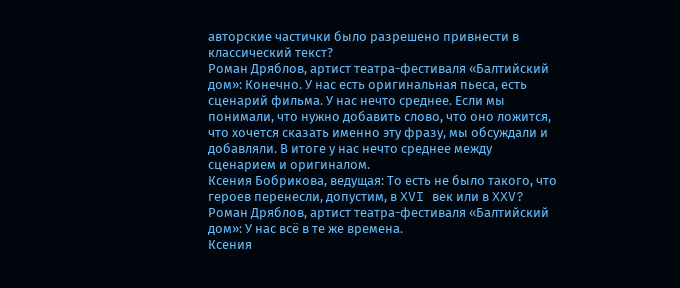авторские частички было разрешено привнести в классический текст?
Роман Дряблов, артист театра-фестиваля «Балтийский дом»: Конечно. У нас есть оригинальная пьеса, есть сценарий фильма. У нас нечто среднее. Если мы понимали, что нужно добавить слово, что оно ложится, что хочется сказать именно эту фразу, мы обсуждали и добавляли. В итоге у нас нечто среднее между сценарием и оригиналом.
Ксения Бобрикова, ведущая: То есть не было такого, что героев перенесли, допустим, в XVI век или в XXV?
Роман Дряблов, артист театра-фестиваля «Балтийский дом»: У нас всё в те же времена.
Ксения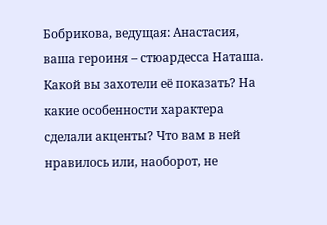Бобрикова, ведущая: Анастасия, ваша героиня – стюардесса Наташа. Какой вы захотели её показать? На какие особенности характера сделали акценты? Что вам в ней нравилось или, наоборот, не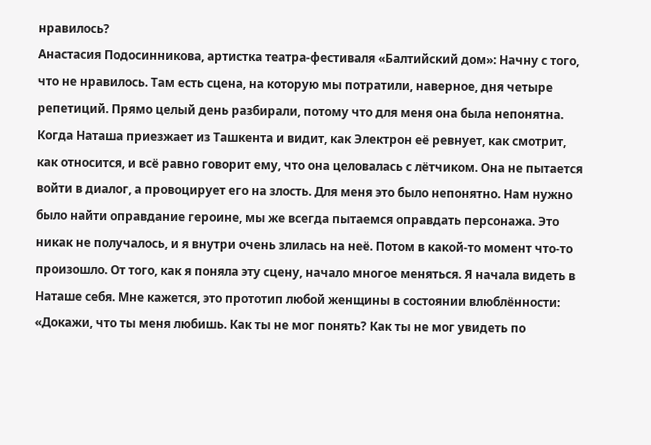нравилось?
Анастасия Подосинникова, артистка театра-фестиваля «Балтийский дом»: Начну с того, что не нравилось. Там есть сцена, на которую мы потратили, наверное, дня четыре репетиций. Прямо целый день разбирали, потому что для меня она была непонятна. Когда Наташа приезжает из Ташкента и видит, как Электрон её ревнует, как смотрит, как относится, и всё равно говорит ему, что она целовалась с лётчиком. Она не пытается войти в диалог, а провоцирует его на злость. Для меня это было непонятно. Нам нужно было найти оправдание героине, мы же всегда пытаемся оправдать персонажа. Это никак не получалось, и я внутри очень злилась на неё. Потом в какой-то момент что-то произошло. От того, как я поняла эту сцену, начало многое меняться. Я начала видеть в Наташе себя. Мне кажется, это прототип любой женщины в состоянии влюблённости: «Докажи, что ты меня любишь. Как ты не мог понять? Как ты не мог увидеть по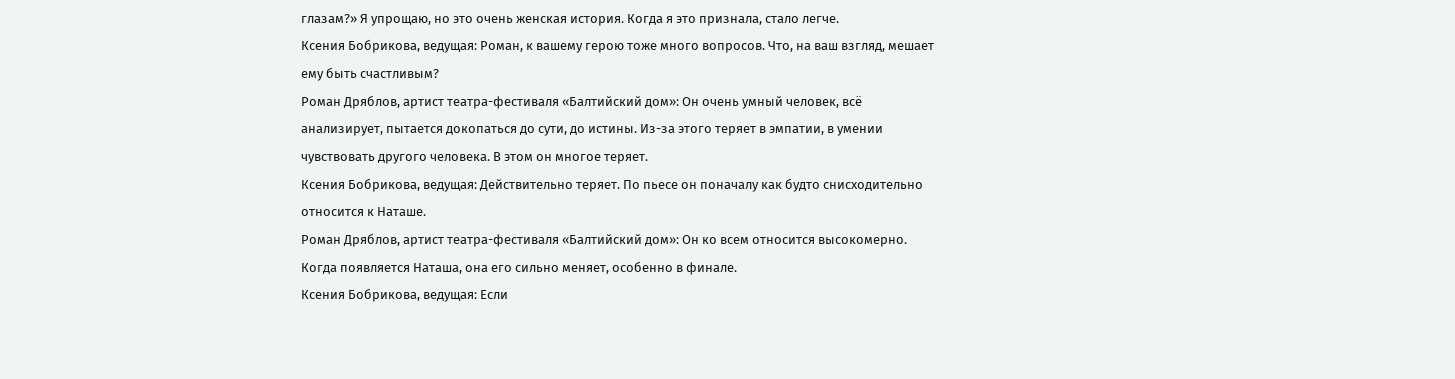глазам?» Я упрощаю, но это очень женская история. Когда я это признала, стало легче.
Ксения Бобрикова, ведущая: Роман, к вашему герою тоже много вопросов. Что, на ваш взгляд, мешает ему быть счастливым?
Роман Дряблов, артист театра-фестиваля «Балтийский дом»: Он очень умный человек, всё анализирует, пытается докопаться до сути, до истины. Из-за этого теряет в эмпатии, в умении чувствовать другого человека. В этом он многое теряет.
Ксения Бобрикова, ведущая: Действительно теряет. По пьесе он поначалу как будто снисходительно относится к Наташе.
Роман Дряблов, артист театра-фестиваля «Балтийский дом»: Он ко всем относится высокомерно. Когда появляется Наташа, она его сильно меняет, особенно в финале.
Ксения Бобрикова, ведущая: Если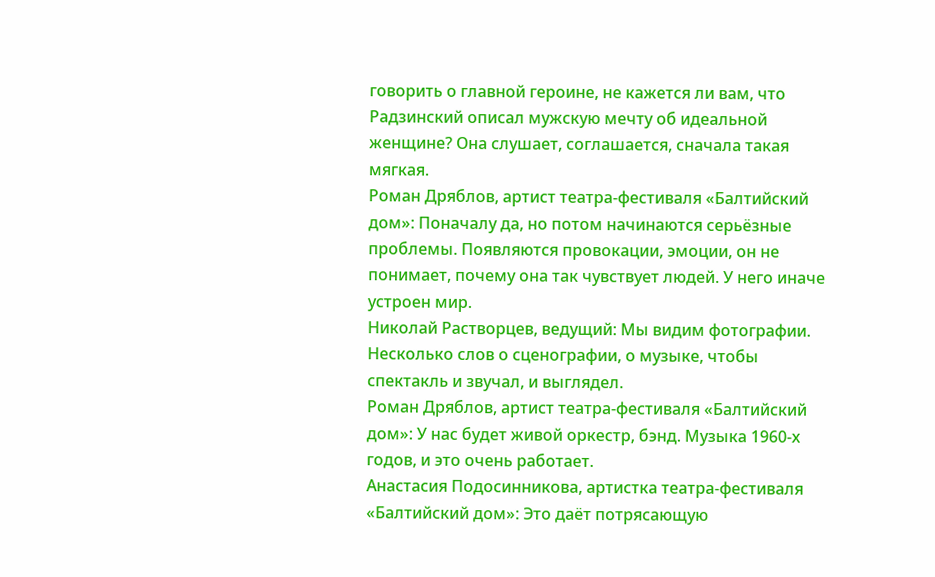говорить о главной героине, не кажется ли вам, что Радзинский описал мужскую мечту об идеальной женщине? Она слушает, соглашается, сначала такая мягкая.
Роман Дряблов, артист театра-фестиваля «Балтийский дом»: Поначалу да, но потом начинаются серьёзные проблемы. Появляются провокации, эмоции, он не понимает, почему она так чувствует людей. У него иначе устроен мир.
Николай Растворцев, ведущий: Мы видим фотографии. Несколько слов о сценографии, о музыке, чтобы спектакль и звучал, и выглядел.
Роман Дряблов, артист театра-фестиваля «Балтийский дом»: У нас будет живой оркестр, бэнд. Музыка 1960-х годов, и это очень работает.
Анастасия Подосинникова, артистка театра-фестиваля «Балтийский дом»: Это даёт потрясающую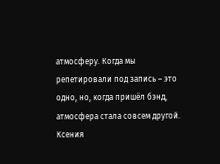атмосферу. Когда мы репетировали под запись – это одно, но, когда пришёл бэнд, атмосфера стала совсем другой.
Ксения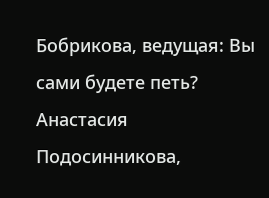Бобрикова, ведущая: Вы сами будете петь?
Анастасия Подосинникова,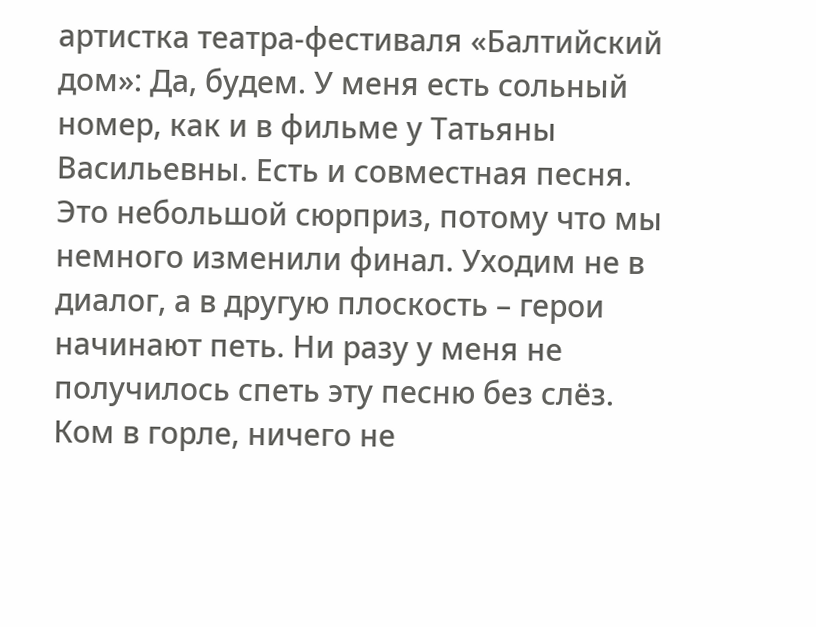артистка театра-фестиваля «Балтийский дом»: Да, будем. У меня есть сольный номер, как и в фильме у Татьяны Васильевны. Есть и совместная песня. Это небольшой сюрприз, потому что мы немного изменили финал. Уходим не в диалог, а в другую плоскость – герои начинают петь. Ни разу у меня не получилось спеть эту песню без слёз. Ком в горле, ничего не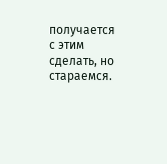получается с этим сделать, но стараемся.